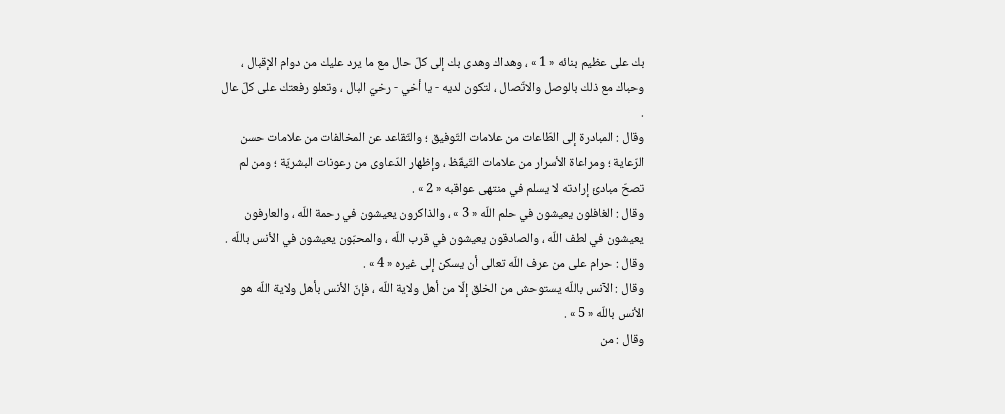بك على عظيم بنائه « 1 » ، وهداك وهدى بك إلى كلّ حال مع ما يرد عليك من دوام الإقبال ، وحباك مع ذلك بالوصل والاتّصال ، لتكون لديه - يا أخي - رخيّ البال ، وتعلو رفعتك على كلّ عال .
وقال : المبادرة إلى الطّاعات من علامات التّوفيق ؛ والتّقاعد عن المخالفات من علامات حسن الرّعاية ؛ ومراعاة الأسرار من علامات التّيقّظ ، وإظهار الدّعاوى من رعونات البشريّة ؛ ومن لم تصحّ مبادئ إرادته لا يسلم في منتهى عواقبه « 2 » .
وقال : الغافلون يعيشون في حلم اللّه « 3 » ، والذاكرون يعيشون في رحمة اللّه ، والعارفون يعيشون في لطف اللّه ، والصادقون يعيشون في قرب اللّه ، والمحبّون يعيشون في الأنس باللّه .
وقال : حرام على من عرف اللّه تعالى أن يسكن إلى غيره « 4 » .
وقال : الآنس باللّه يستوحش من الخلق إلّا من أهل ولاية اللّه ، فإنّ الأنس بأهل ولاية اللّه هو الأنس باللّه « 5 » .
وقال : من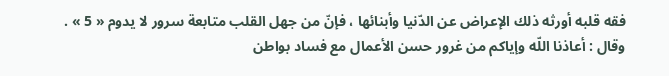فقه قلبه أورثه ذلك الإعراض عن الدّنيا وأبنائها ، فإنّ من جهل القلب متابعة سرور لا يدوم « 5 » .
وقال : أعاذنا اللّه وإياكم من غرور حسن الأعمال مع فساد بواطن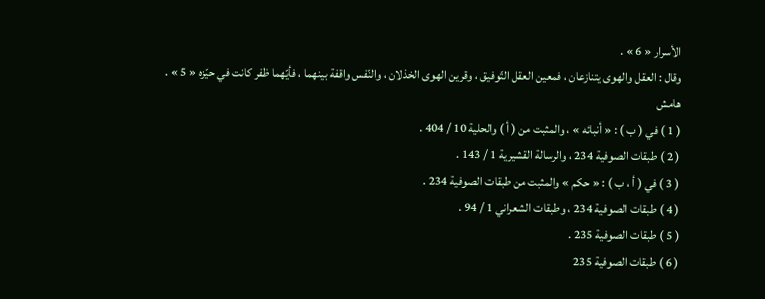الأسرار « 6 » .
وقال : العقل والهوى يتنازعان ، فمعين العقل التّوفيق ، وقرين الهوى الخذلان ، والنّفس واقفة بينهما ، فأيّهما ظفر كانت في حيّزه « 5 » .
هامش
( 1 ) في ( ب ) : « أنبائه » ، والمثبت من ( أ ) والحلية 10 / 404 .
( 2 ) طبقات الصوفية 234 ، والرسالة القشيرية 1 / 143 .
( 3 ) في ( أ ، ب ) : « حكم » والمثبت من طبقات الصوفية 234 .
( 4 ) طبقات الصوفية 234 ، وطبقات الشعراني 1 / 94 .
( 5 ) طبقات الصوفية 235 .
( 6 ) طبقات الصوفية 235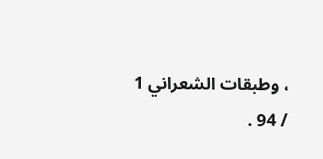، وطبقات الشعراني 1 / 94 .